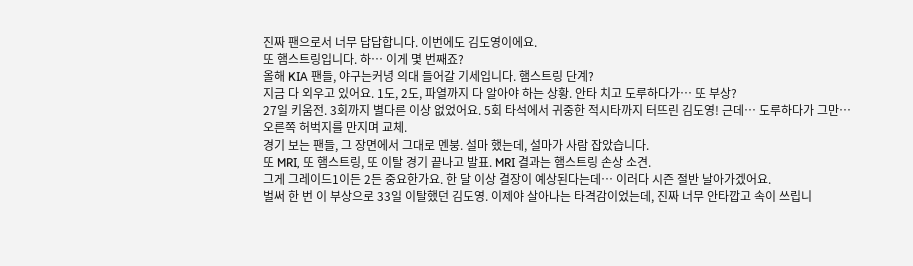진짜 팬으로서 너무 답답합니다. 이번에도 김도영이에요.
또 햄스트링입니다. 하… 이게 몇 번째죠?
올해 KIA 팬들, 야구는커녕 의대 들어갈 기세입니다. 햄스트링 단계?
지금 다 외우고 있어요. 1도, 2도, 파열까지 다 알아야 하는 상황. 안타 치고 도루하다가… 또 부상?
27일 키움전. 3회까지 별다른 이상 없었어요. 5회 타석에서 귀중한 적시타까지 터뜨린 김도영! 근데… 도루하다가 그만… 오른쪽 허벅지를 만지며 교체.
경기 보는 팬들, 그 장면에서 그대로 멘붕. 설마 했는데, 설마가 사람 잡았습니다.
또 MRI, 또 햄스트링, 또 이탈 경기 끝나고 발표. MRI 결과는 햄스트링 손상 소견.
그게 그레이드1이든 2든 중요한가요. 한 달 이상 결장이 예상된다는데… 이러다 시즌 절반 날아가겠어요.
벌써 한 번 이 부상으로 33일 이탈했던 김도영. 이제야 살아나는 타격감이었는데, 진짜 너무 안타깝고 속이 쓰립니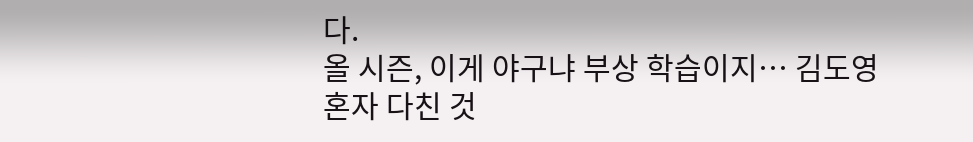다.
올 시즌, 이게 야구냐 부상 학습이지… 김도영 혼자 다친 것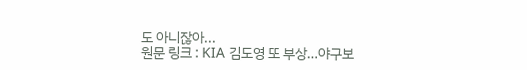도 아니잖아...
원문 링크 : KIA 김도영 또 부상…야구보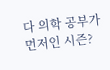다 의학 공부가 먼저인 시즌?